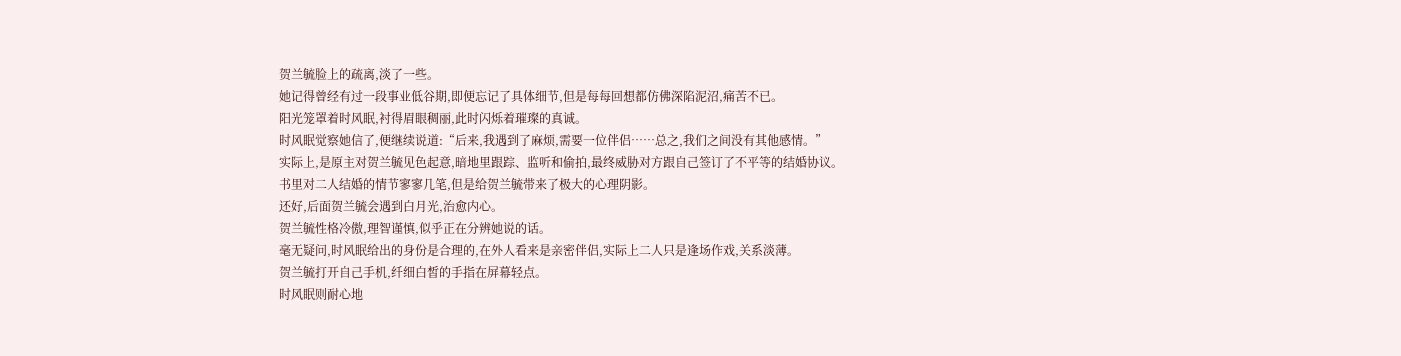贺兰毓脸上的疏离,淡了一些。
她记得曾经有过一段事业低谷期,即便忘记了具体细节,但是每每回想都仿佛深陷泥沼,痛苦不已。
阳光笼罩着时风眠,衬得眉眼稠丽,此时闪烁着璀璨的真诚。
时风眠觉察她信了,便继续说道:“后来,我遇到了麻烦,需要一位伴侣……总之,我们之间没有其他感情。”
实际上,是原主对贺兰毓见色起意,暗地里跟踪、监听和偷拍,最终威胁对方跟自己签订了不平等的结婚协议。
书里对二人结婚的情节寥寥几笔,但是给贺兰毓带来了极大的心理阴影。
还好,后面贺兰毓会遇到白月光,治愈内心。
贺兰毓性格冷傲,理智谨慎,似乎正在分辨她说的话。
毫无疑问,时风眠给出的身份是合理的,在外人看来是亲密伴侣,实际上二人只是逢场作戏,关系淡薄。
贺兰毓打开自己手机,纤细白皙的手指在屏幕轻点。
时风眠则耐心地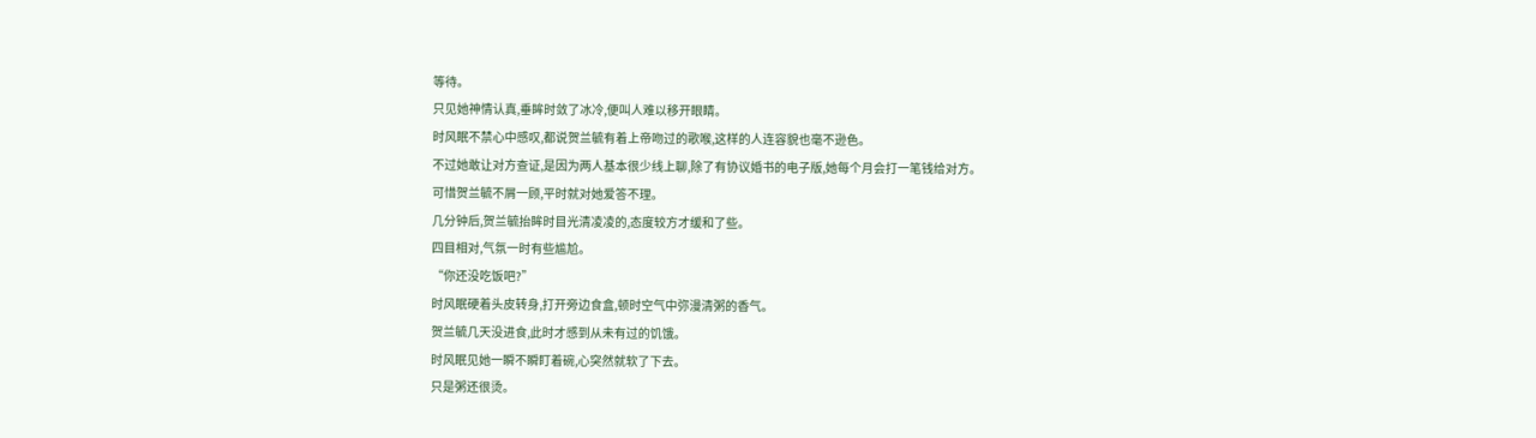等待。
只见她神情认真,垂眸时敛了冰冷,便叫人难以移开眼睛。
时风眠不禁心中感叹,都说贺兰毓有着上帝吻过的歌喉,这样的人连容貌也毫不逊色。
不过她敢让对方查证,是因为两人基本很少线上聊,除了有协议婚书的电子版,她每个月会打一笔钱给对方。
可惜贺兰毓不屑一顾,平时就对她爱答不理。
几分钟后,贺兰毓抬眸时目光清凌凌的,态度较方才缓和了些。
四目相对,气氛一时有些尴尬。
“你还没吃饭吧?”
时风眠硬着头皮转身,打开旁边食盒,顿时空气中弥漫清粥的香气。
贺兰毓几天没进食,此时才感到从未有过的饥饿。
时风眠见她一瞬不瞬盯着碗,心突然就软了下去。
只是粥还很烫。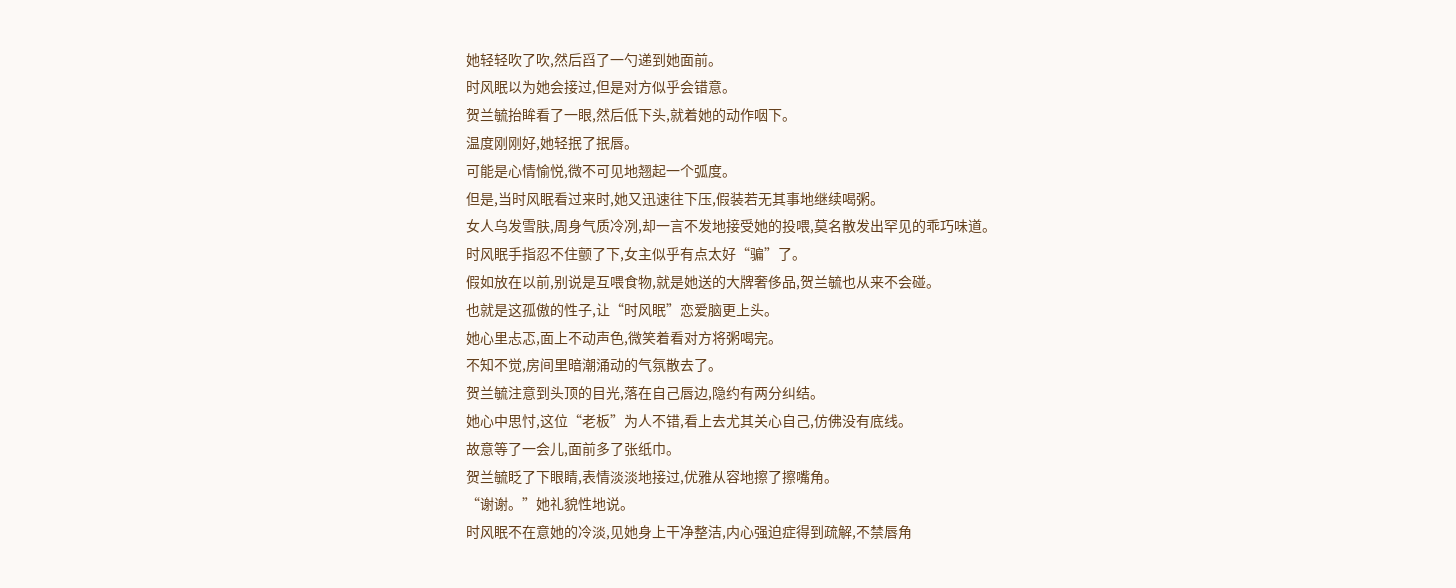她轻轻吹了吹,然后舀了一勺递到她面前。
时风眠以为她会接过,但是对方似乎会错意。
贺兰毓抬眸看了一眼,然后低下头,就着她的动作咽下。
温度刚刚好,她轻抿了抿唇。
可能是心情愉悦,微不可见地翘起一个弧度。
但是,当时风眠看过来时,她又迅速往下压,假装若无其事地继续喝粥。
女人乌发雪肤,周身气质冷冽,却一言不发地接受她的投喂,莫名散发出罕见的乖巧味道。
时风眠手指忍不住颤了下,女主似乎有点太好“骗”了。
假如放在以前,别说是互喂食物,就是她送的大牌奢侈品,贺兰毓也从来不会碰。
也就是这孤傲的性子,让“时风眠”恋爱脑更上头。
她心里忐忑,面上不动声色,微笑着看对方将粥喝完。
不知不觉,房间里暗潮涌动的气氛散去了。
贺兰毓注意到头顶的目光,落在自己唇边,隐约有两分纠结。
她心中思忖,这位“老板”为人不错,看上去尤其关心自己,仿佛没有底线。
故意等了一会儿,面前多了张纸巾。
贺兰毓眨了下眼睛,表情淡淡地接过,优雅从容地擦了擦嘴角。
“谢谢。”她礼貌性地说。
时风眠不在意她的冷淡,见她身上干净整洁,内心强迫症得到疏解,不禁唇角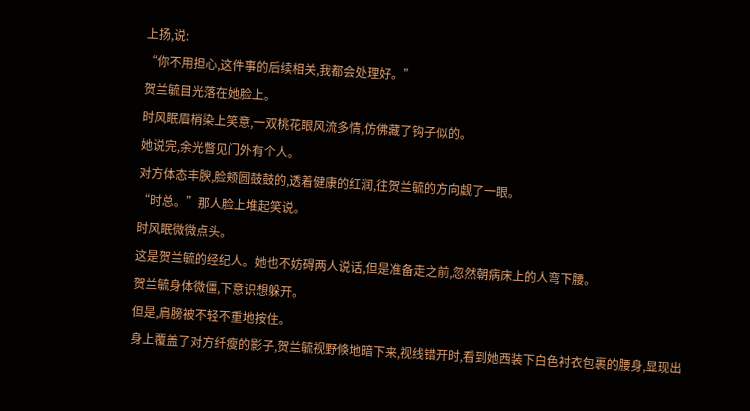上扬,说:
“你不用担心,这件事的后续相关,我都会处理好。”
贺兰毓目光落在她脸上。
时风眠眉梢染上笑意,一双桃花眼风流多情,仿佛藏了钩子似的。
她说完,余光瞥见门外有个人。
对方体态丰腴,脸颊圆鼓鼓的,透着健康的红润,往贺兰毓的方向觑了一眼。
“时总。”那人脸上堆起笑说。
时风眠微微点头。
这是贺兰毓的经纪人。她也不妨碍两人说话,但是准备走之前,忽然朝病床上的人弯下腰。
贺兰毓身体微僵,下意识想躲开。
但是,肩膀被不轻不重地按住。
身上覆盖了对方纤瘦的影子,贺兰毓视野倏地暗下来,视线错开时,看到她西装下白色衬衣包裹的腰身,显现出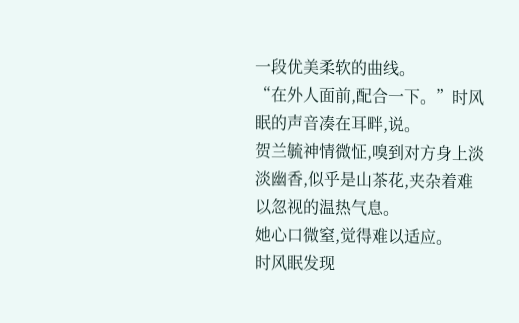一段优美柔软的曲线。
“在外人面前,配合一下。”时风眠的声音凑在耳畔,说。
贺兰毓神情微怔,嗅到对方身上淡淡幽香,似乎是山茶花,夹杂着难以忽视的温热气息。
她心口微窒,觉得难以适应。
时风眠发现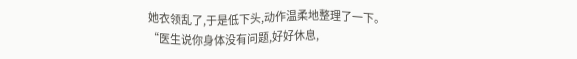她衣领乱了,于是低下头,动作温柔地整理了一下。
“医生说你身体没有问题,好好休息,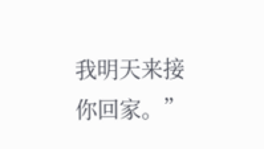我明天来接你回家。”